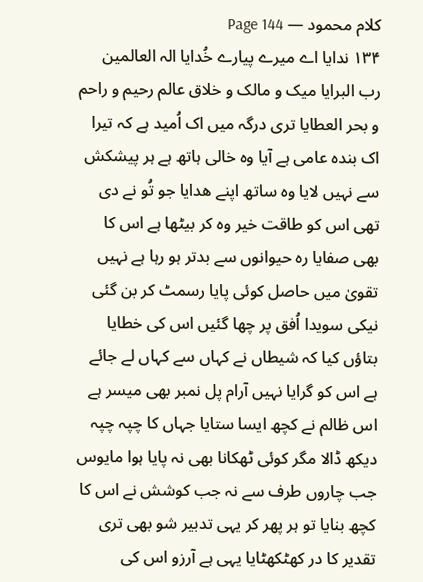کلام محمود — Page 144
۱۳۴ ندایا اے میرے پیارے خُدایا الہ العالمين رب البرایا میک و مالک و خلاق عالم رحیم و راحم و بحر العطایا تری درگہ میں اک اُمید ہے کہ تیرا اک بندہ عامی ہے آیا وہ خالی ہاتھ ہے ہر پیشکش سے نہیں لایا وہ ساتھ اپنے ھدایا جو تُو نے دی تھی اس کو طاقت خیر وہ کر بیٹھا ہے اس کا بھی صفایا ره حیوانوں سے بدتر ہو رہا ہے نہیں تقویٰ میں حاصل کوئی پایا رسمٹ کر بن گئی نیکی سویدا اُفق پر چھا گئیں اس کی خطایا بتاؤں کیا کہ شیطاں نے کہاں سے کہاں لے جائے ہے اس کو گرایا نہیں آرام پل نمبر بھی میسر ہے اس ظالم نے کچھ ایسا ستایا جہاں کا چپہ چپہ دیکھ ڈالا مگر کوئی ٹھکانا بھی نہ پایا ہوا مایوس جب چاروں طرف سے نہ جب کوشش نے اس کا کچھ بنایا تو ہر پھر کر یہی تدبیر شو بھی تری تقدیر کا در کھٹکھٹایا یہی ہے آرزو اس کی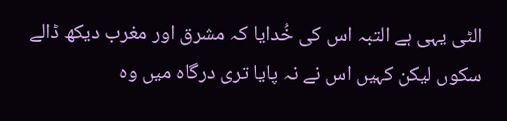الٹی یہی ہے التبہ اس کی خُدایا کہ مشرق اور مغرب دیکھ ڈالے سکوں لیکن کہیں اس نے نہ پایا تری درگاہ میں وہ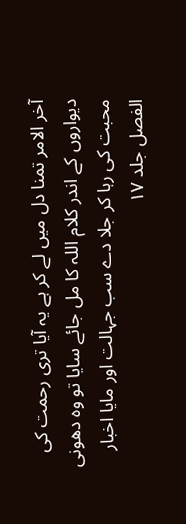آخر الامر تمنا دل میں لے کر ہے یہ آیا تری رحمت کی دیواروں کے اندر کلام اللہ کا مل جائے سایا تو وہ دھونی محبت کی رہا کر جلا دے سب جہالت اور مایا اخبار الفصل جلد ۱۷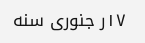۱۷ر جنوری سنه